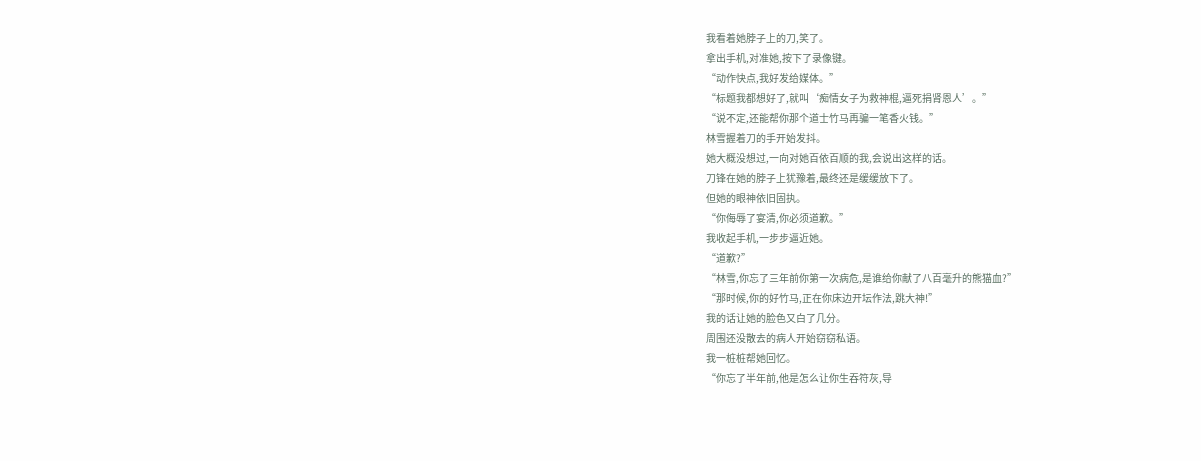我看着她脖子上的刀,笑了。
拿出手机,对准她,按下了录像键。
“动作快点,我好发给媒体。”
“标题我都想好了,就叫‘痴情女子为救神棍,逼死捐肾恩人’。”
“说不定,还能帮你那个道士竹马再骗一笔香火钱。”
林雪握着刀的手开始发抖。
她大概没想过,一向对她百依百顺的我,会说出这样的话。
刀锋在她的脖子上犹豫着,最终还是缓缓放下了。
但她的眼神依旧固执。
“你侮辱了宴清,你必须道歉。”
我收起手机,一步步逼近她。
“道歉?”
“林雪,你忘了三年前你第一次病危,是谁给你献了八百毫升的熊猫血?”
“那时候,你的好竹马,正在你床边开坛作法,跳大神!”
我的话让她的脸色又白了几分。
周围还没散去的病人开始窃窃私语。
我一桩桩帮她回忆。
“你忘了半年前,他是怎么让你生吞符灰,导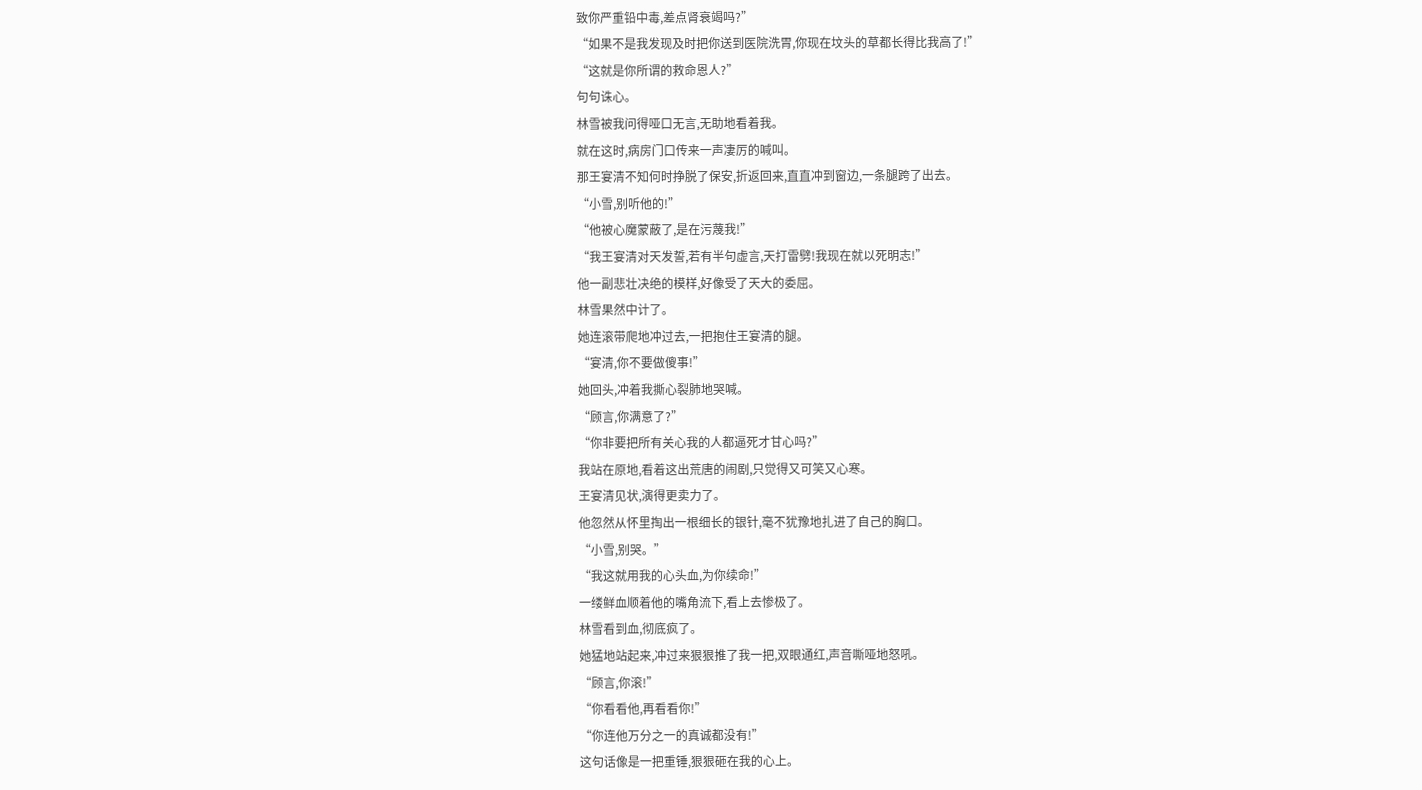致你严重铅中毒,差点肾衰竭吗?”
“如果不是我发现及时把你送到医院洗胃,你现在坟头的草都长得比我高了!”
“这就是你所谓的救命恩人?”
句句诛心。
林雪被我问得哑口无言,无助地看着我。
就在这时,病房门口传来一声凄厉的喊叫。
那王宴清不知何时挣脱了保安,折返回来,直直冲到窗边,一条腿跨了出去。
“小雪,别听他的!”
“他被心魔蒙蔽了,是在污蔑我!”
“我王宴清对天发誓,若有半句虚言,天打雷劈!我现在就以死明志!”
他一副悲壮决绝的模样,好像受了天大的委屈。
林雪果然中计了。
她连滚带爬地冲过去,一把抱住王宴清的腿。
“宴清,你不要做傻事!”
她回头,冲着我撕心裂肺地哭喊。
“顾言,你满意了?”
“你非要把所有关心我的人都逼死才甘心吗?”
我站在原地,看着这出荒唐的闹剧,只觉得又可笑又心寒。
王宴清见状,演得更卖力了。
他忽然从怀里掏出一根细长的银针,毫不犹豫地扎进了自己的胸口。
“小雪,别哭。”
“我这就用我的心头血,为你续命!”
一缕鲜血顺着他的嘴角流下,看上去惨极了。
林雪看到血,彻底疯了。
她猛地站起来,冲过来狠狠推了我一把,双眼通红,声音嘶哑地怒吼。
“顾言,你滚!”
“你看看他,再看看你!”
“你连他万分之一的真诚都没有!”
这句话像是一把重锤,狠狠砸在我的心上。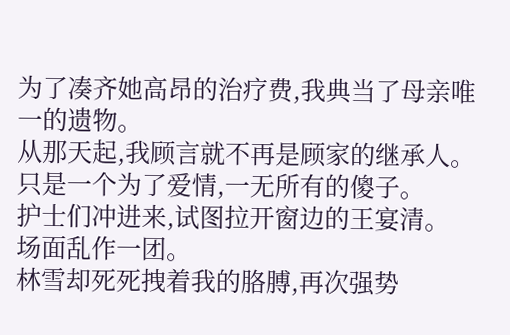为了凑齐她高昂的治疗费,我典当了母亲唯一的遗物。
从那天起,我顾言就不再是顾家的继承人。
只是一个为了爱情,一无所有的傻子。
护士们冲进来,试图拉开窗边的王宴清。
场面乱作一团。
林雪却死死拽着我的胳膊,再次强势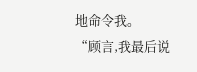地命令我。
“顾言,我最后说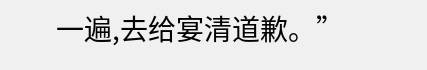一遍,去给宴清道歉。”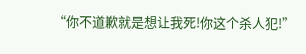“你不道歉就是想让我死!你这个杀人犯!”